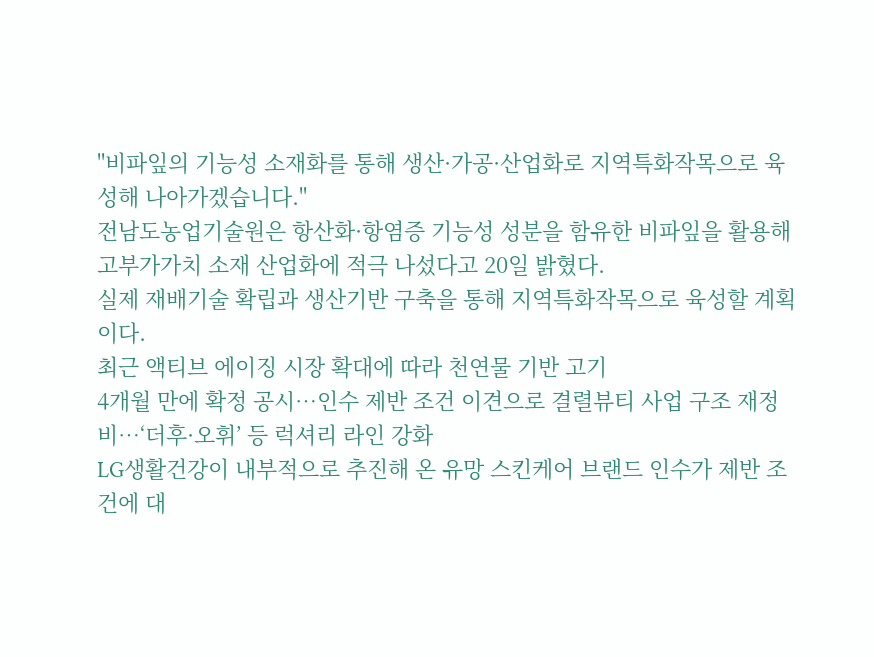"비파잎의 기능성 소재화를 통해 생산·가공·산업화로 지역특화작목으로 육성해 나아가겠습니다."
전남도농업기술원은 항산화·항염증 기능성 성분을 함유한 비파잎을 활용해 고부가가치 소재 산업화에 적극 나섰다고 20일 밝혔다.
실제 재배기술 확립과 생산기반 구축을 통해 지역특화작목으로 육성할 계획이다.
최근 액티브 에이징 시장 확대에 따라 천연물 기반 고기
4개월 만에 확정 공시…인수 제반 조건 이견으로 결렬뷰티 사업 구조 재정비…‘더후·오휘’ 등 럭셔리 라인 강화
LG생활건강이 내부적으로 추진해 온 유망 스킨케어 브랜드 인수가 제반 조건에 대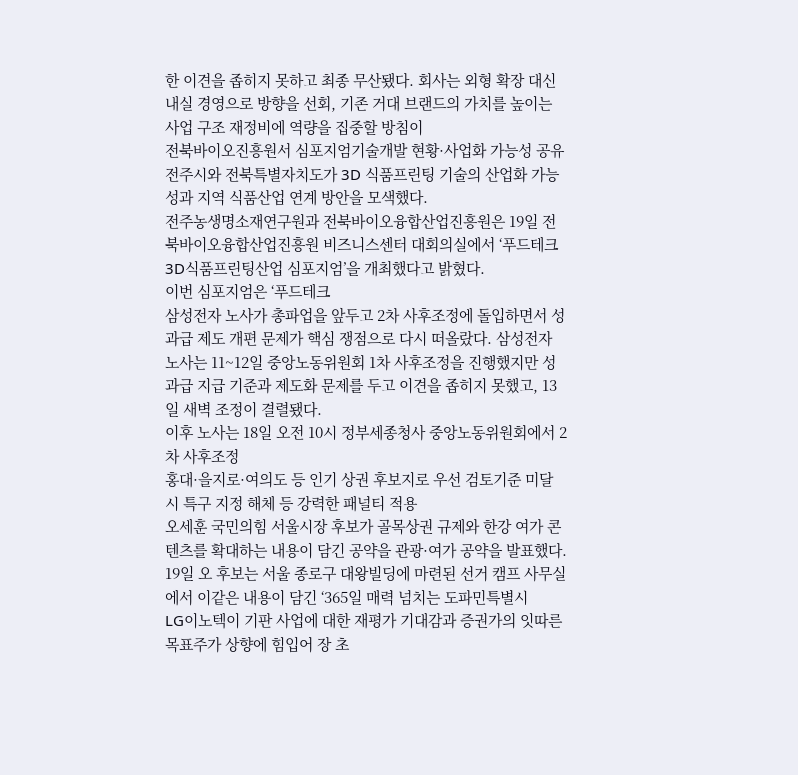한 이견을 좁히지 못하고 최종 무산됐다. 회사는 외형 확장 대신 내실 경영으로 방향을 선회, 기존 거대 브랜드의 가치를 높이는 사업 구조 재정비에 역량을 집중할 방침이
전북바이오진흥원서 심포지엄기술개발 현황·사업화 가능성 공유
전주시와 전북특별자치도가 3D 식품프린팅 기술의 산업화 가능성과 지역 식품산업 연계 방안을 모색했다.
전주농생명소재연구원과 전북바이오융합산업진흥원은 19일 전북바이오융합산업진흥원 비즈니스센터 대회의실에서 ‘푸드테크 3D식품프린팅산업 심포지엄’을 개최했다고 밝혔다.
이번 심포지엄은 ‘푸드테크
삼성전자 노사가 총파업을 앞두고 2차 사후조정에 돌입하면서 성과급 제도 개편 문제가 핵심 쟁점으로 다시 떠올랐다. 삼성전자 노사는 11~12일 중앙노동위원회 1차 사후조정을 진행했지만 성과급 지급 기준과 제도화 문제를 두고 이견을 좁히지 못했고, 13일 새벽 조정이 결렬됐다.
이후 노사는 18일 오전 10시 정부세종청사 중앙노동위원회에서 2차 사후조정
홍대·을지로·여의도 등 인기 상권 후보지로 우선 검토기준 미달 시 특구 지정 해체 등 강력한 패널티 적용
오세훈 국민의힘 서울시장 후보가 골목상권 규제와 한강 여가 콘텐츠를 확대하는 내용이 담긴 공약을 관광·여가 공약을 발표했다.
19일 오 후보는 서울 종로구 대왕빌딩에 마련된 선거 캠프 사무실에서 이같은 내용이 담긴 ‘365일 매력 넘치는 도파민특별시
LG이노텍이 기판 사업에 대한 재평가 기대감과 증권가의 잇따른 목표주가 상향에 힘입어 장 초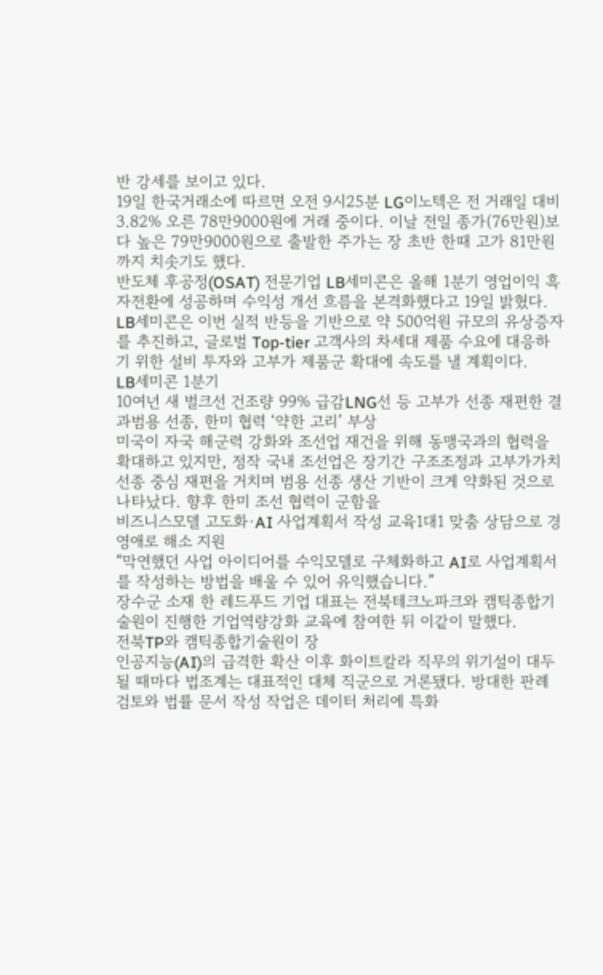반 강세를 보이고 있다.
19일 한국거래소에 따르면 오전 9시25분 LG이노텍은 전 거래일 대비 3.82% 오른 78만9000원에 거래 중이다. 이날 전일 종가(76만원)보다 높은 79만9000원으로 출발한 주가는 장 초반 한때 고가 81만원까지 치솟기도 했다.
반도체 후공정(OSAT) 전문기업 LB세미콘은 올해 1분기 영업이익 흑자전환에 성공하며 수익성 개선 흐름을 본격화했다고 19일 밝혔다.
LB세미콘은 이번 실적 반등을 기반으로 약 500억원 규모의 유상증자를 추진하고, 글로벌 Top-tier 고객사의 차세대 제품 수요에 대응하기 위한 설비 투자와 고부가 제품군 확대에 속도를 낼 계획이다.
LB세미콘 1분기
10여년 새 벌크선 건조량 99% 급감LNG선 등 고부가 선종 재편한 결과범용 선종, 한미 협력 ‘약한 고리’ 부상
미국이 자국 해군력 강화와 조선업 재건을 위해 동맹국과의 협력을 확대하고 있지만, 정작 국내 조선업은 장기간 구조조정과 고부가가치 선종 중심 재편을 거치며 범용 선종 생산 기반이 크게 약화된 것으로 나타났다. 향후 한미 조선 협력이 군함을
비즈니스모델 고도화·AI 사업계획서 작성 교육1대1 맞춤 상담으로 경영애로 해소 지원
“막연했던 사업 아이디어를 수익모델로 구체화하고 AI로 사업계획서를 작성하는 방법을 배울 수 있어 유익했습니다.”
장수군 소재 한 레드푸드 기업 대표는 전북테크노파크와 캠틱종합기술원이 진행한 기업역량강화 교육에 참여한 뒤 이같이 말했다.
전북TP와 캠틱종합기술원이 장
인공지능(AI)의 급격한 확산 이후 화이트칼라 직무의 위기설이 대두될 때마다 법조계는 대표적인 대체 직군으로 거론됐다. 방대한 판례 검토와 법률 문서 작성 작업은 데이터 처리에 특화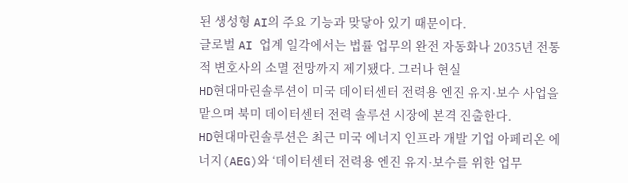된 생성형 AI의 주요 기능과 맞닿아 있기 때문이다.
글로벌 AI 업계 일각에서는 법률 업무의 완전 자동화나 2035년 전통적 변호사의 소멸 전망까지 제기됐다. 그러나 현실
HD현대마린솔루션이 미국 데이터센터 전력용 엔진 유지·보수 사업을 맡으며 북미 데이터센터 전력 솔루션 시장에 본격 진출한다.
HD현대마린솔루션은 최근 미국 에너지 인프라 개발 기업 아페리온 에너지(AEG)와 ‘데이터센터 전력용 엔진 유지·보수를 위한 업무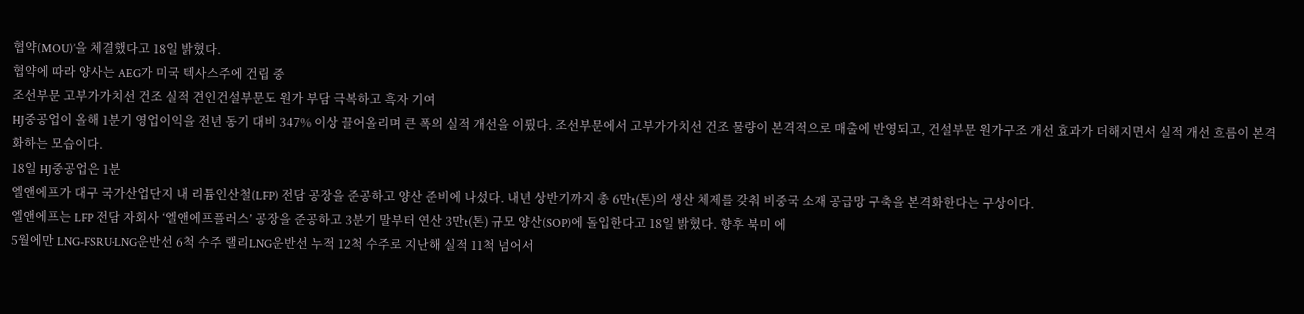협약(MOU)’을 체결했다고 18일 밝혔다.
협약에 따라 양사는 AEG가 미국 텍사스주에 건립 중
조선부문 고부가가치선 건조 실적 견인건설부문도 원가 부담 극복하고 흑자 기여
HJ중공업이 올해 1분기 영업이익을 전년 동기 대비 347% 이상 끌어올리며 큰 폭의 실적 개선을 이뤘다. 조선부문에서 고부가가치선 건조 물량이 본격적으로 매출에 반영되고, 건설부문 원가구조 개선 효과가 더해지면서 실적 개선 흐름이 본격화하는 모습이다.
18일 HJ중공업은 1분
엘앤에프가 대구 국가산업단지 내 리튬인산철(LFP) 전담 공장을 준공하고 양산 준비에 나섰다. 내년 상반기까지 총 6만t(톤)의 생산 체제를 갖춰 비중국 소재 공급망 구축을 본격화한다는 구상이다.
엘앤에프는 LFP 전담 자회사 ‘엘앤에프플러스’ 공장을 준공하고 3분기 말부터 연산 3만t(톤) 규모 양산(SOP)에 돌입한다고 18일 밝혔다. 향후 북미 에
5월에만 LNG-FSRU·LNG운반선 6척 수주 랠리LNG운반선 누적 12척 수주로 지난해 실적 11척 넘어서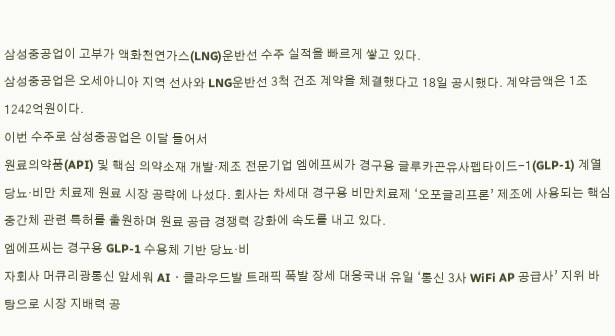삼성중공업이 고부가 액화천연가스(LNG)운반선 수주 실적을 빠르게 쌓고 있다.
삼성중공업은 오세아니아 지역 선사와 LNG운반선 3척 건조 계약을 체결했다고 18일 공시했다. 계약금액은 1조1242억원이다.
이번 수주로 삼성중공업은 이달 들어서
원료의약품(API) 및 핵심 의약소재 개발·제조 전문기업 엠에프씨가 경구용 글루카곤유사펩타이드-1(GLP-1) 계열 당뇨·비만 치료제 원료 시장 공략에 나섰다. 회사는 차세대 경구용 비만치료제 ‘오포글리프론’ 제조에 사용되는 핵심 중간체 관련 특허를 출원하며 원료 공급 경쟁력 강화에 속도를 내고 있다.
엠에프씨는 경구용 GLP-1 수용체 기반 당뇨·비
자회사 머큐리광통신 앞세워 AIㆍ클라우드발 트래픽 폭발 장세 대응국내 유일 ‘통신 3사 WiFi AP 공급사’ 지위 바탕으로 시장 지배력 공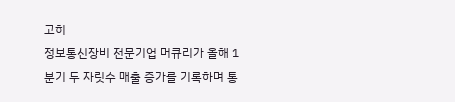고히
정보통신장비 전문기업 머큐리가 올해 1분기 두 자릿수 매출 증가를 기록하며 통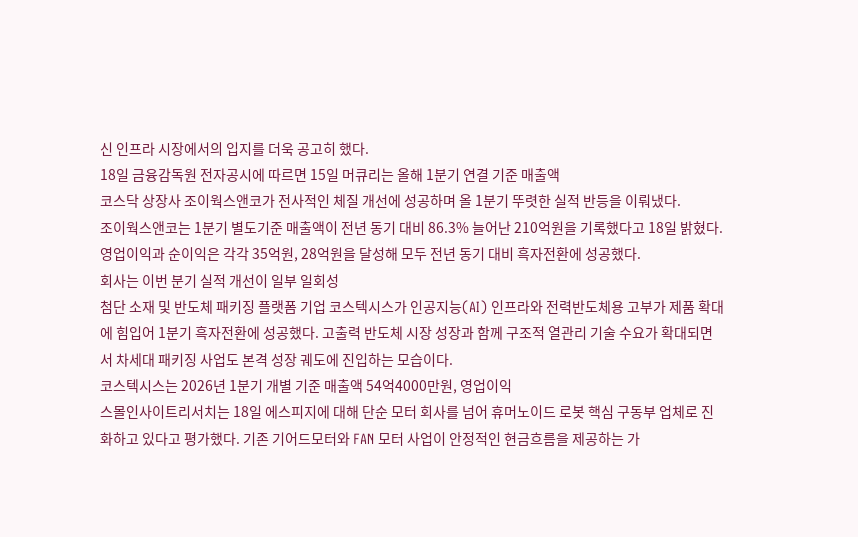신 인프라 시장에서의 입지를 더욱 공고히 했다.
18일 금융감독원 전자공시에 따르면 15일 머큐리는 올해 1분기 연결 기준 매출액
코스닥 상장사 조이웍스앤코가 전사적인 체질 개선에 성공하며 올 1분기 뚜렷한 실적 반등을 이뤄냈다.
조이웍스앤코는 1분기 별도기준 매출액이 전년 동기 대비 86.3% 늘어난 210억원을 기록했다고 18일 밝혔다. 영업이익과 순이익은 각각 35억원, 28억원을 달성해 모두 전년 동기 대비 흑자전환에 성공했다.
회사는 이번 분기 실적 개선이 일부 일회성
첨단 소재 및 반도체 패키징 플랫폼 기업 코스텍시스가 인공지능(AI) 인프라와 전력반도체용 고부가 제품 확대에 힘입어 1분기 흑자전환에 성공했다. 고출력 반도체 시장 성장과 함께 구조적 열관리 기술 수요가 확대되면서 차세대 패키징 사업도 본격 성장 궤도에 진입하는 모습이다.
코스텍시스는 2026년 1분기 개별 기준 매출액 54억4000만원, 영업이익
스몰인사이트리서치는 18일 에스피지에 대해 단순 모터 회사를 넘어 휴머노이드 로봇 핵심 구동부 업체로 진화하고 있다고 평가했다. 기존 기어드모터와 FAN 모터 사업이 안정적인 현금흐름을 제공하는 가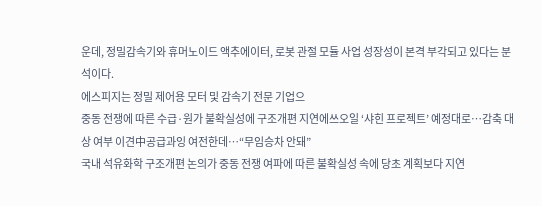운데, 정밀감속기와 휴머노이드 액추에이터, 로봇 관절 모듈 사업 성장성이 본격 부각되고 있다는 분석이다.
에스피지는 정밀 제어용 모터 및 감속기 전문 기업으
중동 전쟁에 따른 수급·원가 불확실성에 구조개편 지연에쓰오일 ‘샤힌 프로젝트’ 예정대로…감축 대상 여부 이견中공급과잉 여전한데…“무임승차 안돼”
국내 석유화학 구조개편 논의가 중동 전쟁 여파에 따른 불확실성 속에 당초 계획보다 지연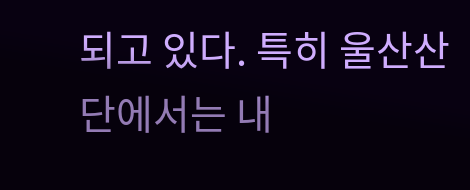되고 있다. 특히 울산산단에서는 내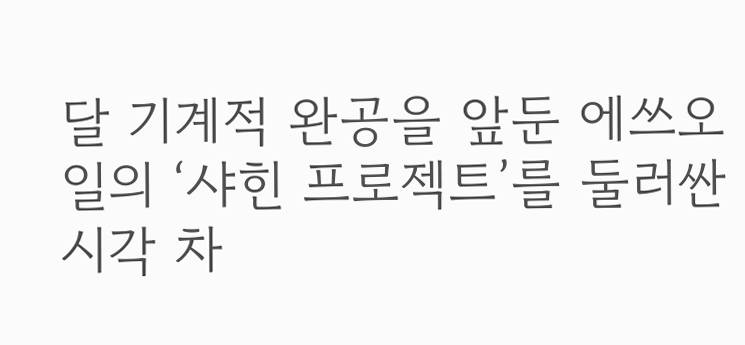달 기계적 완공을 앞둔 에쓰오일의 ‘샤힌 프로젝트’를 둘러싼 시각 차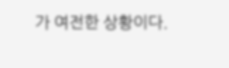가 여전한 상황이다.